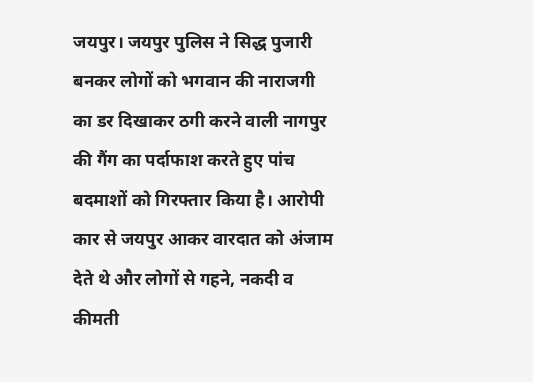जयपुर। जयपुर पुलिस ने सिद्ध पुजारी बनकर लोगों को भगवान की नाराजगी का डर दिखाकर ठगी करने वाली नागपुर की गैंग का पर्दाफाश करते हुए पांच बदमाशों को गिरफ्तार किया है। आरोपी कार से जयपुर आकर वारदात को अंजाम देते थे और लोगों से गहने, नकदी व कीमती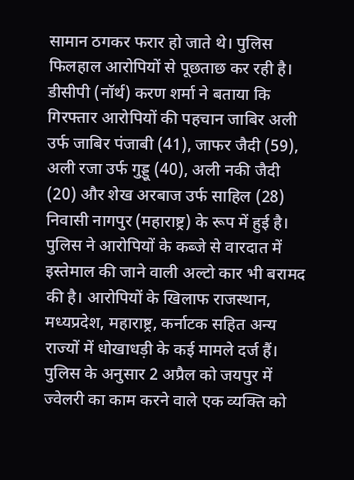सामान ठगकर फरार हो जाते थे। पुलिस फिलहाल आरोपियों से पूछताछ कर रही है। डीसीपी (नॉर्थ) करण शर्मा ने बताया कि गिरफ्तार आरोपियों की पहचान जाबिर अली उर्फ जाबिर पंजाबी (41), जाफर जैदी (59), अली रजा उर्फ गुड्डू (40), अली नकी जैदी (20) और शेख अरबाज उर्फ साहिल (28) निवासी नागपुर (महाराष्ट्र) के रूप में हुई है। पुलिस ने आरोपियों के कब्जे से वारदात में इस्तेमाल की जाने वाली अल्टो कार भी बरामद की है। आरोपियों के खिलाफ राजस्थान, मध्यप्रदेश, महाराष्ट्र, कर्नाटक सहित अन्य राज्यों में धोखाधड़ी के कई मामले दर्ज हैं। पुलिस के अनुसार 2 अप्रैल को जयपुर में ज्वेलरी का काम करने वाले एक व्यक्ति को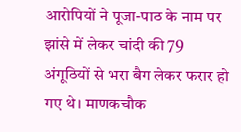आरोपियों ने पूजा-पाठ के नाम पर झांसे में लेकर चांदी की 79 अंगूठियों से भरा बैग लेकर फरार हो गए थे। माणकचौक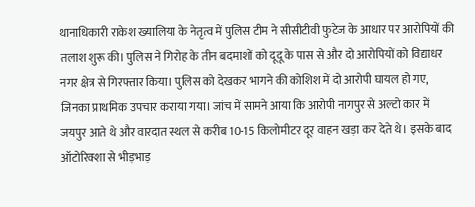थानाधिकारी राकेश ख्यालिया के नेतृत्व में पुलिस टीम ने सीसीटीवी फुटेज के आधार पर आरोपियों की तलाश शुरू की। पुलिस ने गिरोह के तीन बदमाशों को दूदू के पास से और दो आरोपियों को विद्याधर नगर क्षेत्र से गिरफ्तार किया। पुलिस को देखकर भागने की कोशिश में दो आरोपी घायल हो गए, जिनका प्राथमिक उपचार कराया गया। जांच में सामने आया कि आरोपी नागपुर से अल्टो कार में जयपुर आते थे और वारदात स्थल से करीब 10-15 किलोमीटर दूर वाहन खड़ा कर देते थे। इसके बाद ऑटोरिक्शा से भीड़भाड़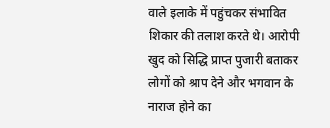वाले इलाके में पहुंचकर संभावित शिकार की तलाश करते थे। आरोपी खुद को सिद्धि प्राप्त पुजारी बताकर लोगों को श्राप देने और भगवान के नाराज होने का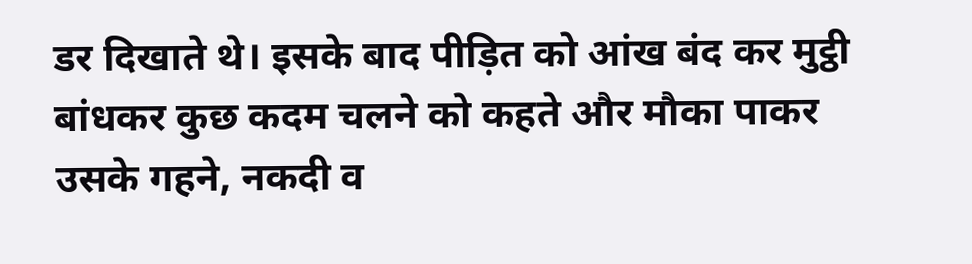डर दिखाते थे। इसके बाद पीड़ित को आंख बंद कर मुट्ठी बांधकर कुछ कदम चलने को कहते और मौका पाकर उसके गहने, नकदी व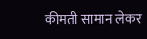कीमती सामान लेकर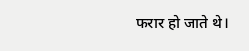फरार हो जाते थे।